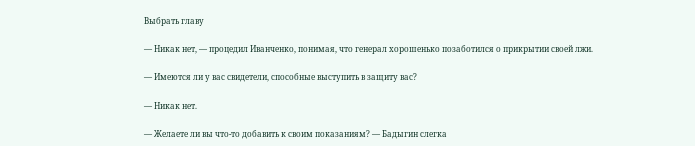Выбрать главу

— Никак нет, — процедил Иванченко, понимая, что генерал хорошенько позаботился о прикрытии своей лжи.

— Имеются ли у вас свидетели, способные выступить в защиту вас?

— Никак нет.

— Желаете ли вы что-то добавить к своим показаниям? — Бадыгин слегка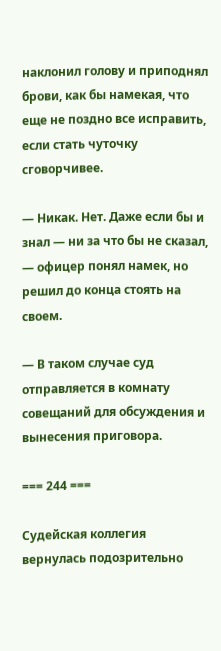наклонил голову и приподнял брови, как бы намекая, что еще не поздно все исправить, если стать чуточку сговорчивее.

— Никак. Нет. Даже если бы и знал — ни за что бы не сказал, — офицер понял намек, но решил до конца стоять на своем.

— В таком случае суд отправляется в комнату совещаний для обсуждения и вынесения приговора.

=== 244 ===

Судейская коллегия вернулась подозрительно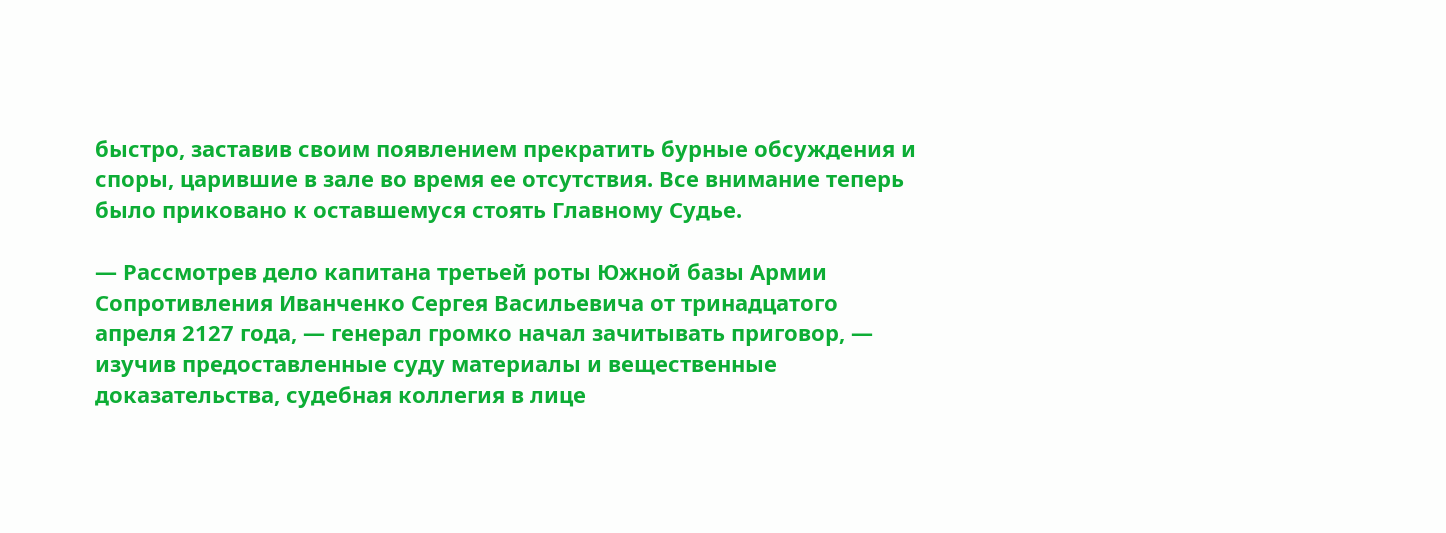быстро, заставив своим появлением прекратить бурные обсуждения и споры, царившие в зале во время ее отсутствия. Все внимание теперь было приковано к оставшемуся стоять Главному Судье.

— Рассмотрев дело капитана третьей роты Южной базы Армии Сопротивления Иванченко Сергея Васильевича от тринадцатого апреля 2127 года, — генерал громко начал зачитывать приговор, — изучив предоставленные суду материалы и вещественные доказательства, судебная коллегия в лице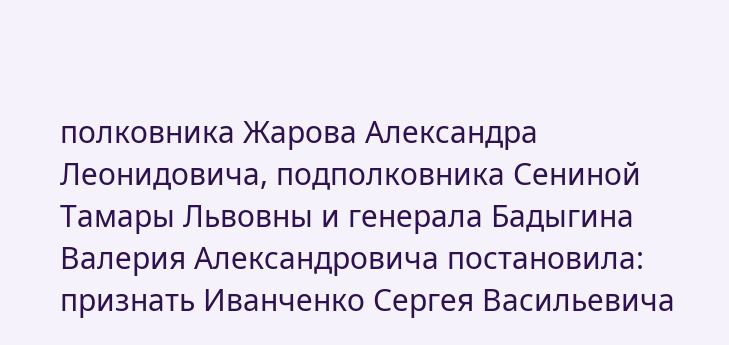полковника Жарова Александра Леонидовича, подполковника Сениной Тамары Львовны и генерала Бадыгина Валерия Александровича постановила: признать Иванченко Сергея Васильевича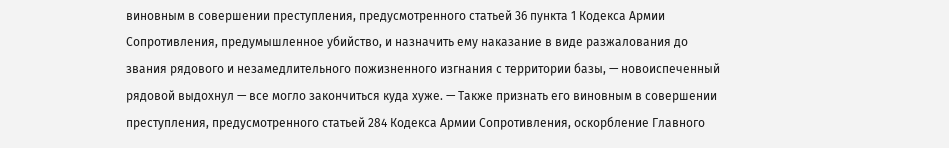виновным в совершении преступления, предусмотренного статьей 36 пункта 1 Кодекса Армии Сопротивления, предумышленное убийство, и назначить ему наказание в виде разжалования до звания рядового и незамедлительного пожизненного изгнания с территории базы, — новоиспеченный рядовой выдохнул — все могло закончиться куда хуже. — Также признать его виновным в совершении преступления, предусмотренного статьей 284 Кодекса Армии Сопротивления, оскорбление Главного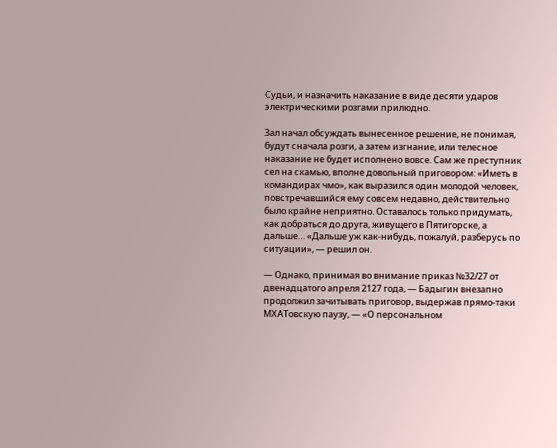Судьи, и назначить наказание в виде десяти ударов электрическими розгами прилюдно.

Зал начал обсуждать вынесенное решение, не понимая, будут сначала розги, а затем изгнание, или телесное наказание не будет исполнено вовсе. Сам же преступник сел на скамью, вполне довольный приговором: «Иметь в командирах чмо», как выразился один молодой человек, повстречавшийся ему совсем недавно, действительно было крайне неприятно. Оставалось только придумать, как добраться до друга, живущего в Пятигорске, а дальше… «Дальше уж как-нибудь, пожалуй, разберусь по ситуации», — решил он.

— Однако, принимая во внимание приказ №32/27 от двенадцатого апреля 2127 года, — Бадыгин внезапно продолжил зачитывать приговор, выдержав прямо-таки МХАТовскую паузу, — «О персональном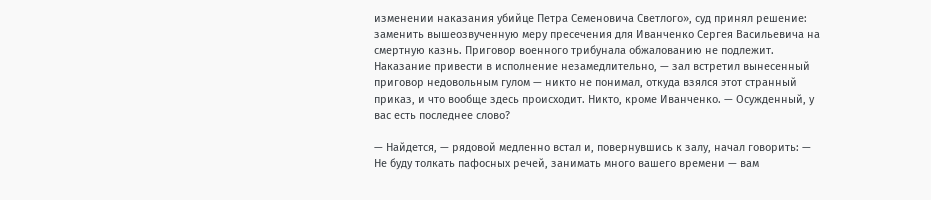изменении наказания убийце Петра Семеновича Светлого», суд принял решение: заменить вышеозвученную меру пресечения для Иванченко Сергея Васильевича на смертную казнь. Приговор военного трибунала обжалованию не подлежит. Наказание привести в исполнение незамедлительно, — зал встретил вынесенный приговор недовольным гулом — никто не понимал, откуда взялся этот странный приказ, и что вообще здесь происходит. Никто, кроме Иванченко. — Осужденный, у вас есть последнее слово?

— Найдется, — рядовой медленно встал и, повернувшись к залу, начал говорить: — Не буду толкать пафосных речей, занимать много вашего времени — вам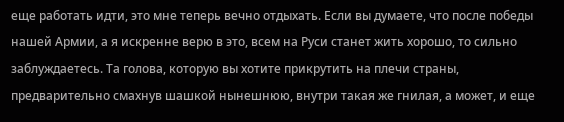еще работать идти, это мне теперь вечно отдыхать. Если вы думаете, что после победы нашей Армии, а я искренне верю в это, всем на Руси станет жить хорошо, то сильно заблуждаетесь. Та голова, которую вы хотите прикрутить на плечи страны, предварительно смахнув шашкой нынешнюю, внутри такая же гнилая, а может, и еще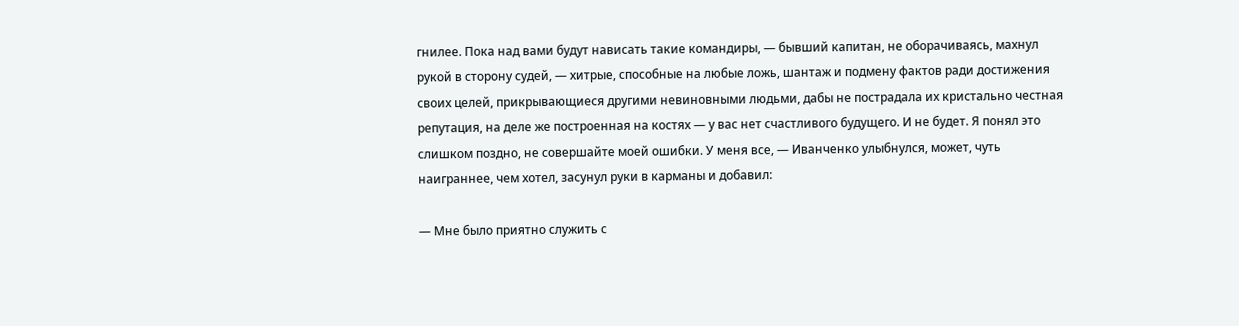гнилее. Пока над вами будут нависать такие командиры, — бывший капитан, не оборачиваясь, махнул рукой в сторону судей, — хитрые, способные на любые ложь, шантаж и подмену фактов ради достижения своих целей, прикрывающиеся другими невиновными людьми, дабы не пострадала их кристально честная репутация, на деле же построенная на костях — у вас нет счастливого будущего. И не будет. Я понял это слишком поздно, не совершайте моей ошибки. У меня все, — Иванченко улыбнулся, может, чуть наиграннее, чем хотел, засунул руки в карманы и добавил:

— Мне было приятно служить с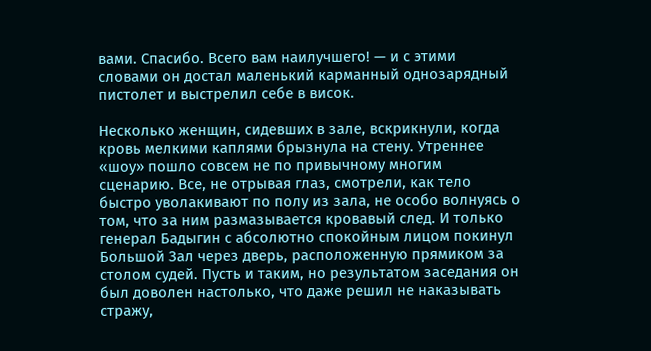вами. Спасибо. Всего вам наилучшего! — и с этими словами он достал маленький карманный однозарядный пистолет и выстрелил себе в висок.

Несколько женщин, сидевших в зале, вскрикнули, когда кровь мелкими каплями брызнула на стену. Утреннее «шоу» пошло совсем не по привычному многим сценарию. Все, не отрывая глаз, смотрели, как тело быстро уволакивают по полу из зала, не особо волнуясь о том, что за ним размазывается кровавый след. И только генерал Бадыгин с абсолютно спокойным лицом покинул Большой Зал через дверь, расположенную прямиком за столом судей. Пусть и таким, но результатом заседания он был доволен настолько, что даже решил не наказывать стражу,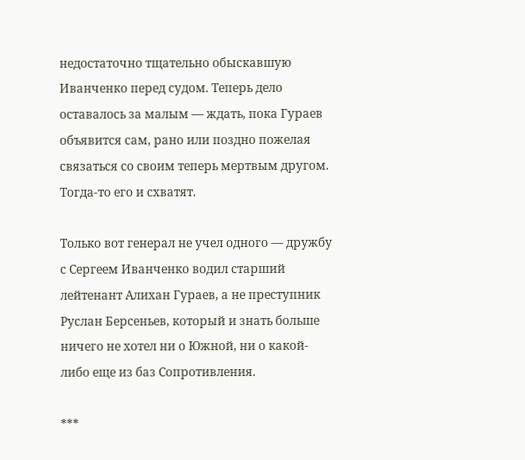недостаточно тщательно обыскавшую Иванченко перед судом. Теперь дело оставалось за малым — ждать, пока Гураев объявится сам, рано или поздно пожелая связаться со своим теперь мертвым другом. Тогда-то его и схватят.

Только вот генерал не учел одного — дружбу с Сергеем Иванченко водил старший лейтенант Алихан Гураев, а не преступник Руслан Берсеньев, который и знать больше ничего не хотел ни о Южной, ни о какой-либо еще из баз Сопротивления.

***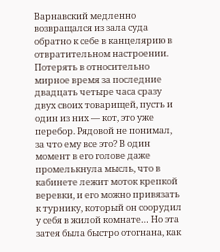Варнавский медленно возвращался из зала суда обратно к себе в канцелярию в отвратительном настроении. Потерять в относительно мирное время за последние двадцать четыре часа сразу двух своих товарищей, пусть и один из них — кот, это уже перебор. Рядовой не понимал, за что ему все это? В один момент в его голове даже промелькнула мысль, что в кабинете лежит моток крепкой веревки, и его можно привязать к турнику, который он соорудил у себя в жилой комнате… Но эта затея была быстро отогнана, как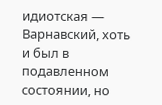идиотская — Варнавский, хоть и был в подавленном состоянии, но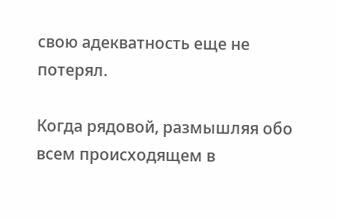свою адекватность еще не потерял.

Когда рядовой, размышляя обо всем происходящем в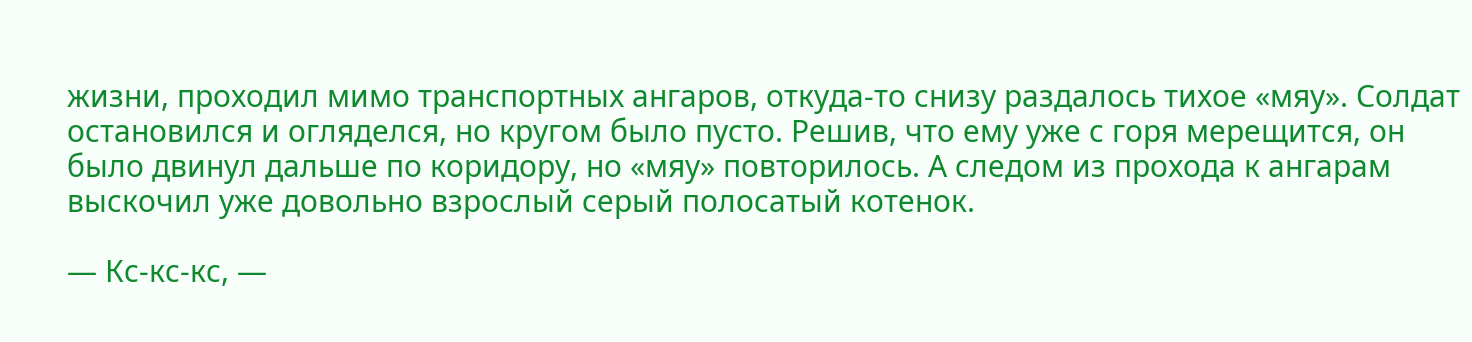жизни, проходил мимо транспортных ангаров, откуда-то снизу раздалось тихое «мяу». Солдат остановился и огляделся, но кругом было пусто. Решив, что ему уже с горя мерещится, он было двинул дальше по коридору, но «мяу» повторилось. А следом из прохода к ангарам выскочил уже довольно взрослый серый полосатый котенок.

— Кс-кс-кс, —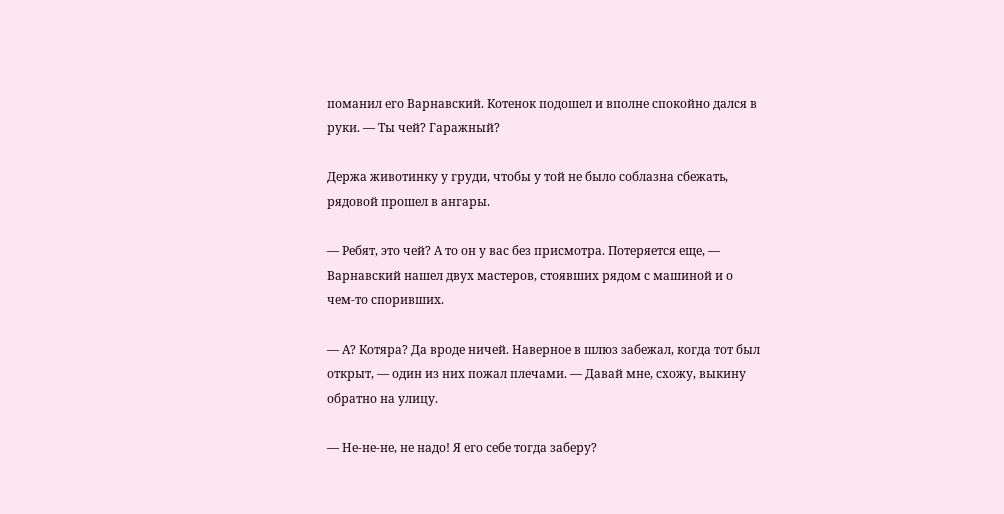поманил его Варнавский. Котенок подошел и вполне спокойно дался в руки. — Ты чей? Гаражный?

Держа животинку у груди, чтобы у той не было соблазна сбежать, рядовой прошел в ангары.

— Ребят, это чей? А то он у вас без присмотра. Потеряется еще, — Варнавский нашел двух мастеров, стоявших рядом с машиной и о чем-то споривших.

— А? Котяра? Да вроде ничей. Наверное в шлюз забежал, когда тот был открыт, — один из них пожал плечами. — Давай мне, схожу, выкину обратно на улицу.

— Не-не-не, не надо! Я его себе тогда заберу?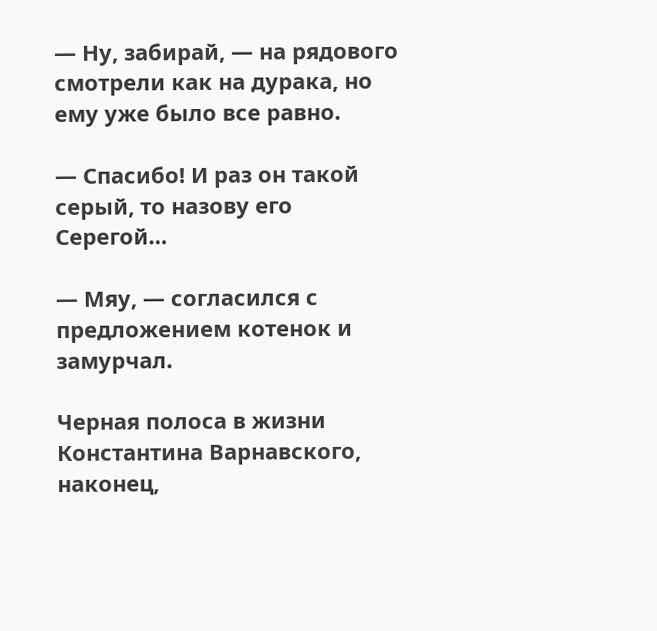— Ну, забирай, — на рядового смотрели как на дурака, но ему уже было все равно.

— Спасибо! И раз он такой серый, то назову его Серегой…

— Мяу, — согласился с предложением котенок и замурчал.

Черная полоса в жизни Константина Варнавского, наконец,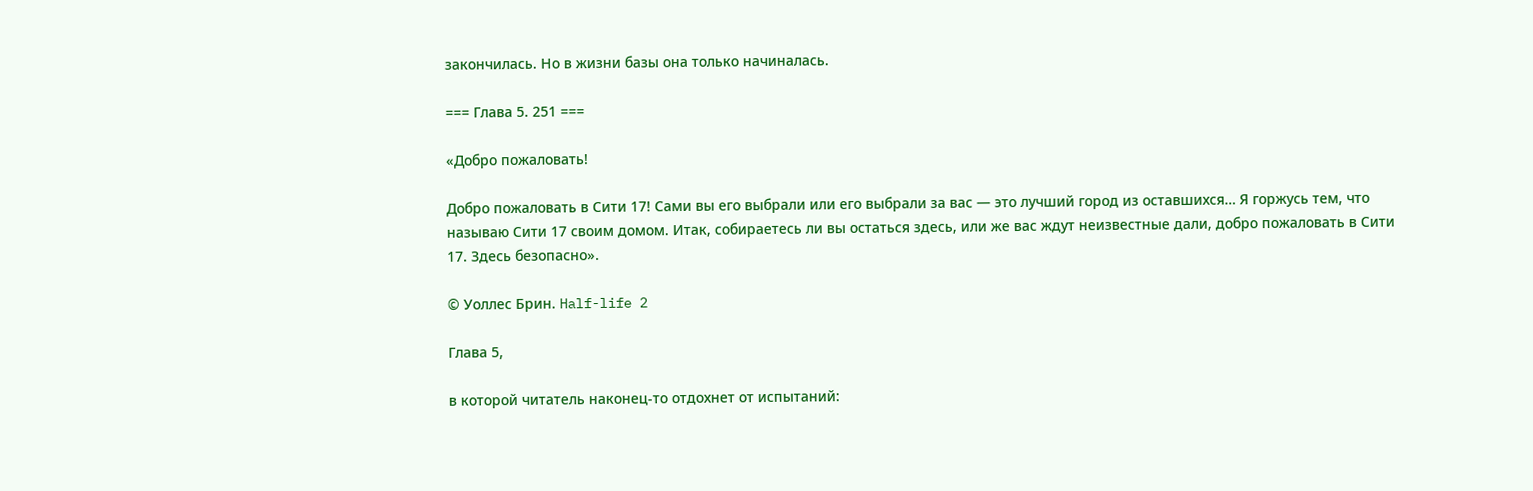закончилась. Но в жизни базы она только начиналась.

=== Глава 5. 251 ===

«Добро пожаловать!

Добро пожаловать в Сити 17! Сами вы его выбрали или его выбрали за вас — это лучший город из оставшихся… Я горжусь тем, что называю Сити 17 своим домом. Итак, собираетесь ли вы остаться здесь, или же вас ждут неизвестные дали, добро пожаловать в Сити 17. Здесь безопасно».

© Уоллес Брин. Half-life 2

Глава 5,

в которой читатель наконец-то отдохнет от испытаний: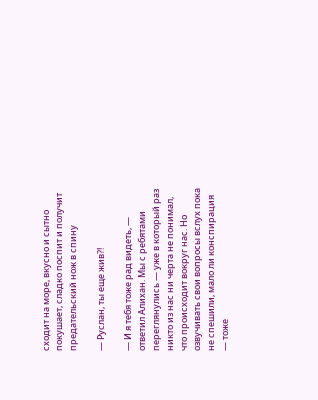сходит на море, вкусно и сытно покушает, сладко поспит и получит предательский нож в спину

— Руслан, ты еще жив?!

— И я тебя тоже рад видеть, — ответил Алихан. Мы с ребятами переглянулись — уже в который раз никто из нас ни черта не понимал, что происходит вокруг нас. Но озвучивать свои вопросы вслух пока не спешили, мало ли конспирация — тоже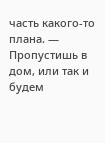часть какого-то плана. — Пропустишь в дом, или так и будем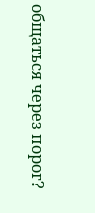общаться через порог?